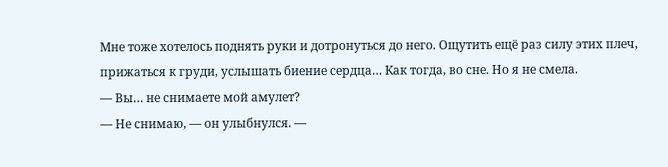Мне тоже хотелось поднять руки и дотронуться до него. Ощутить ещё раз силу этих плеч, прижаться к груди, услышать биение сердца… Как тогда, во сне. Но я не смела.
— Вы… не снимаете мой амулет?
— Не снимаю, — он улыбнулся. —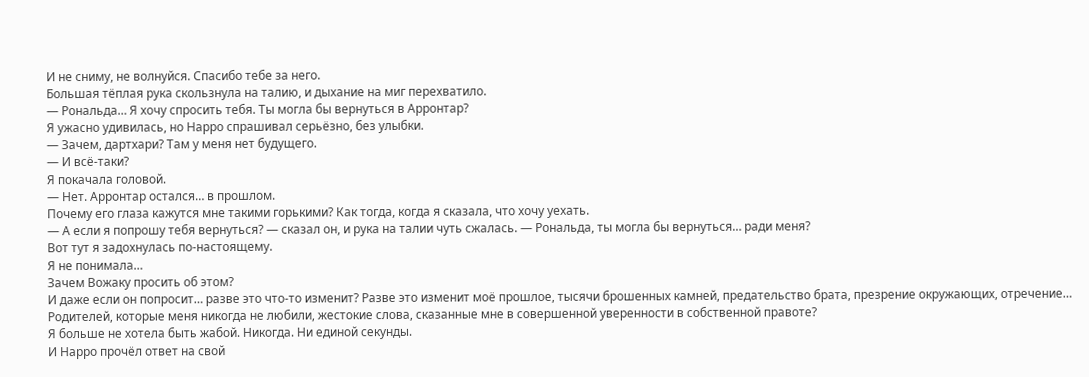И не сниму, не волнуйся. Спасибо тебе за него.
Большая тёплая рука скользнула на талию, и дыхание на миг перехватило.
— Рональда… Я хочу спросить тебя. Ты могла бы вернуться в Арронтар?
Я ужасно удивилась, но Нарро спрашивал серьёзно, без улыбки.
— Зачем, дартхари? Там у меня нет будущего.
— И всё-таки?
Я покачала головой.
— Нет. Арронтар остался… в прошлом.
Почему его глаза кажутся мне такими горькими? Как тогда, когда я сказала, что хочу уехать.
— А если я попрошу тебя вернуться? — сказал он, и рука на талии чуть сжалась. — Рональда, ты могла бы вернуться… ради меня?
Вот тут я задохнулась по-настоящему.
Я не понимала…
Зачем Вожаку просить об этом?
И даже если он попросит… разве это что-то изменит? Разве это изменит моё прошлое, тысячи брошенных камней, предательство брата, презрение окружающих, отречение… Родителей, которые меня никогда не любили, жестокие слова, сказанные мне в совершенной уверенности в собственной правоте?
Я больше не хотела быть жабой. Никогда. Ни единой секунды.
И Нарро прочёл ответ на свой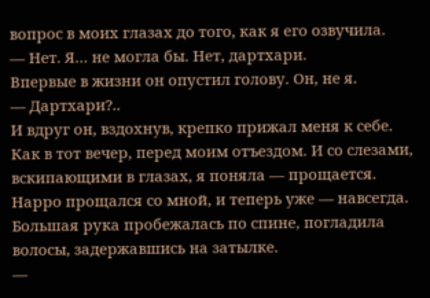вопрос в моих глазах до того, как я его озвучила.
— Нет. Я… не могла бы. Нет, дартхари.
Впервые в жизни он опустил голову. Он, не я.
— Дартхари?..
И вдруг он, вздохнув, крепко прижал меня к себе. Как в тот вечер, перед моим отъездом. И со слезами, вскипающими в глазах, я поняла — прощается.
Нарро прощался со мной, и теперь уже — навсегда.
Большая рука пробежалась по спине, погладила волосы, задержавшись на затылке.
—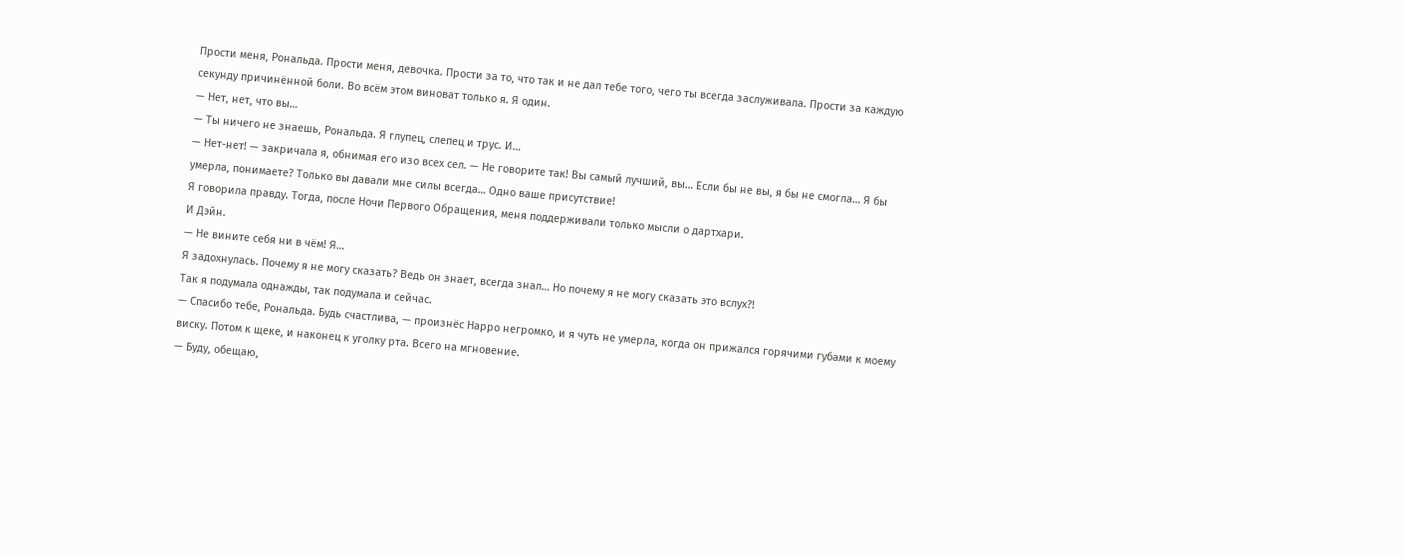Прости меня, Рональда. Прости меня, девочка. Прости за то, что так и не дал тебе того, чего ты всегда заслуживала. Прости за каждую секунду причинённой боли. Во всём этом виноват только я. Я один.
— Нет, нет, что вы…
— Ты ничего не знаешь, Рональда. Я глупец, слепец и трус. И…
— Нет-нет! — закричала я, обнимая его изо всех сел. — Не говорите так! Вы самый лучший, вы… Если бы не вы, я бы не смогла… Я бы умерла, понимаете? Только вы давали мне силы всегда… Одно ваше присутствие!
Я говорила правду. Тогда, после Ночи Первого Обращения, меня поддерживали только мысли о дартхари.
И Дэйн.
— Не вините себя ни в чём! Я…
Я задохнулась. Почему я не могу сказать? Ведь он знает, всегда знал… Но почему я не могу сказать это вслух?!
Так я подумала однажды, так подумала и сейчас.
— Спасибо тебе, Рональда. Будь счастлива, — произнёс Нарро негромко, и я чуть не умерла, когда он прижался горячими губами к моему виску. Потом к щеке, и наконец к уголку рта. Всего на мгновение.
— Буду, обещаю,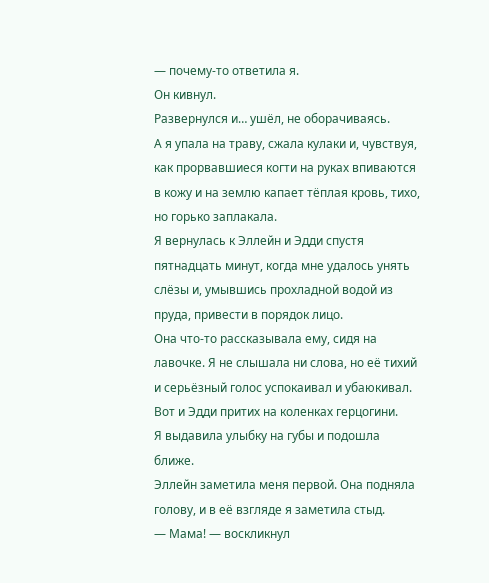— почему-то ответила я.
Он кивнул.
Развернулся и… ушёл, не оборачиваясь.
А я упала на траву, сжала кулаки и, чувствуя, как прорвавшиеся когти на руках впиваются в кожу и на землю капает тёплая кровь, тихо, но горько заплакала.
Я вернулась к Эллейн и Эдди спустя пятнадцать минут, когда мне удалось унять слёзы и, умывшись прохладной водой из пруда, привести в порядок лицо.
Она что-то рассказывала ему, сидя на лавочке. Я не слышала ни слова, но её тихий и серьёзный голос успокаивал и убаюкивал. Вот и Эдди притих на коленках герцогини.
Я выдавила улыбку на губы и подошла ближе.
Эллейн заметила меня первой. Она подняла голову, и в её взгляде я заметила стыд.
— Мама! — воскликнул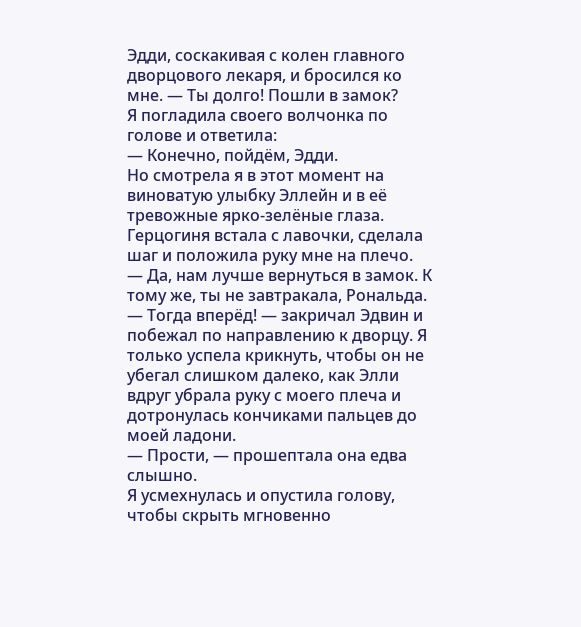Эдди, соскакивая с колен главного дворцового лекаря, и бросился ко мне. — Ты долго! Пошли в замок?
Я погладила своего волчонка по голове и ответила:
— Конечно, пойдём, Эдди.
Но смотрела я в этот момент на виноватую улыбку Эллейн и в её тревожные ярко-зелёные глаза. Герцогиня встала с лавочки, сделала шаг и положила руку мне на плечо.
— Да, нам лучше вернуться в замок. К тому же, ты не завтракала, Рональда.
— Тогда вперёд! — закричал Эдвин и побежал по направлению к дворцу. Я только успела крикнуть, чтобы он не убегал слишком далеко, как Элли вдруг убрала руку с моего плеча и дотронулась кончиками пальцев до моей ладони.
— Прости, — прошептала она едва слышно.
Я усмехнулась и опустила голову, чтобы скрыть мгновенно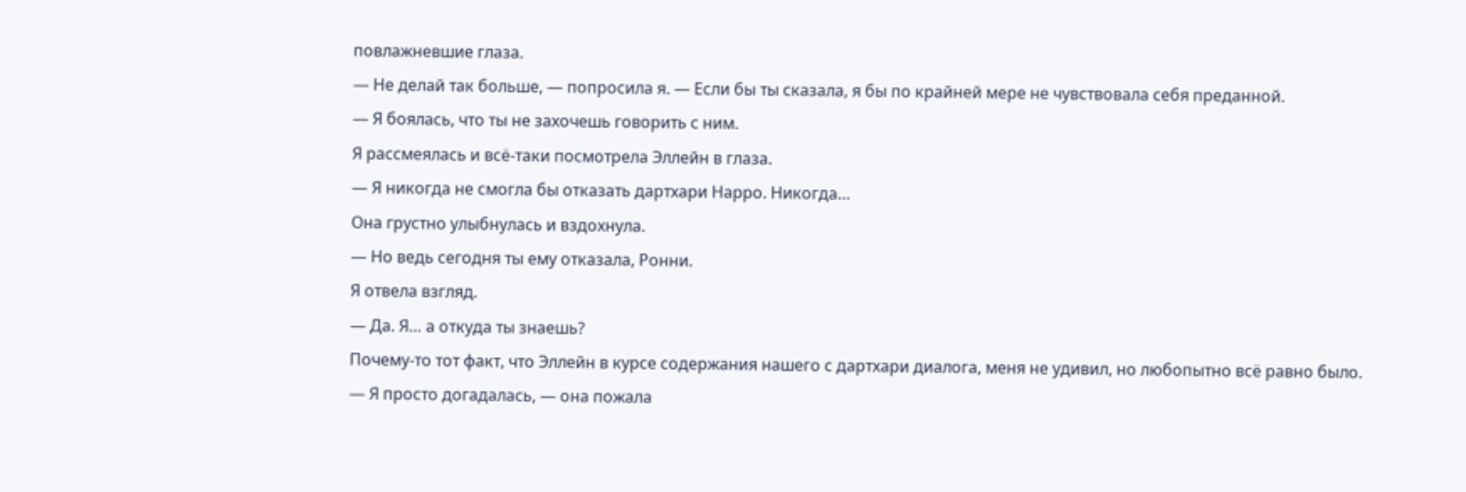повлажневшие глаза.
— Не делай так больше, — попросила я. — Если бы ты сказала, я бы по крайней мере не чувствовала себя преданной.
— Я боялась, что ты не захочешь говорить с ним.
Я рассмеялась и всё-таки посмотрела Эллейн в глаза.
— Я никогда не смогла бы отказать дартхари Нарро. Никогда…
Она грустно улыбнулась и вздохнула.
— Но ведь сегодня ты ему отказала, Ронни.
Я отвела взгляд.
— Да. Я… а откуда ты знаешь?
Почему-то тот факт, что Эллейн в курсе содержания нашего с дартхари диалога, меня не удивил, но любопытно всё равно было.
— Я просто догадалась, — она пожала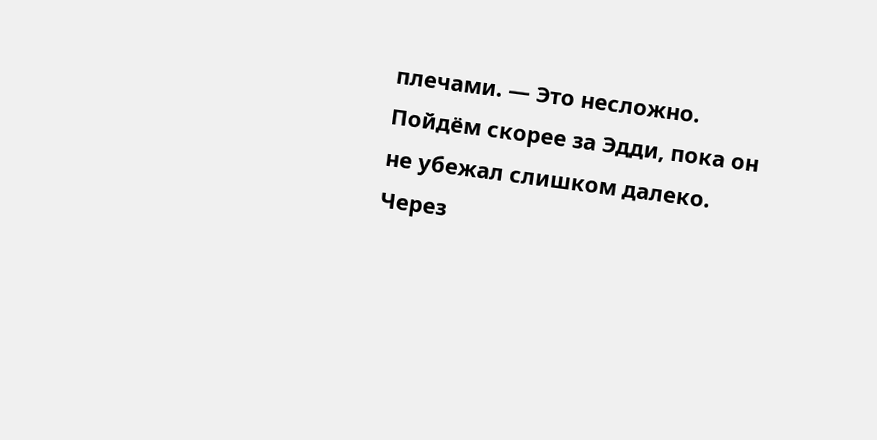плечами. — Это несложно. Пойдём скорее за Эдди, пока он не убежал слишком далеко.
Через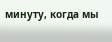минуту, когда мы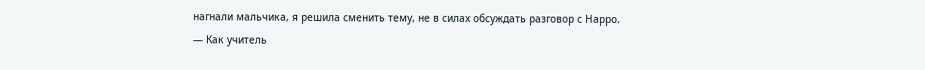нагнали мальчика, я решила сменить тему, не в силах обсуждать разговор с Нарро.
— Как учитель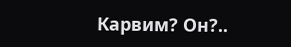Карвим? Он?..